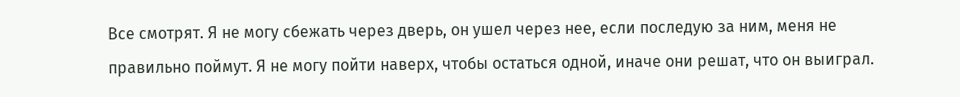Все смотрят. Я не могу сбежать через дверь, он ушел через нее, если последую за ним, меня не правильно поймут. Я не могу пойти наверх, чтобы остаться одной, иначе они решат, что он выиграл.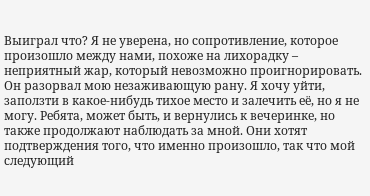Выиграл что? Я не уверена, но сопротивление, которое произошло между нами, похоже на лихорадку – неприятный жар, который невозможно проигнорировать. Он разорвал мою незаживающую рану. Я хочу уйти, заползти в какое-нибудь тихое место и залечить её, но я не могу. Ребята, может быть, и вернулись к вечеринке, но также продолжают наблюдать за мной. Они хотят подтверждения того, что именно произошло, так что мой следующий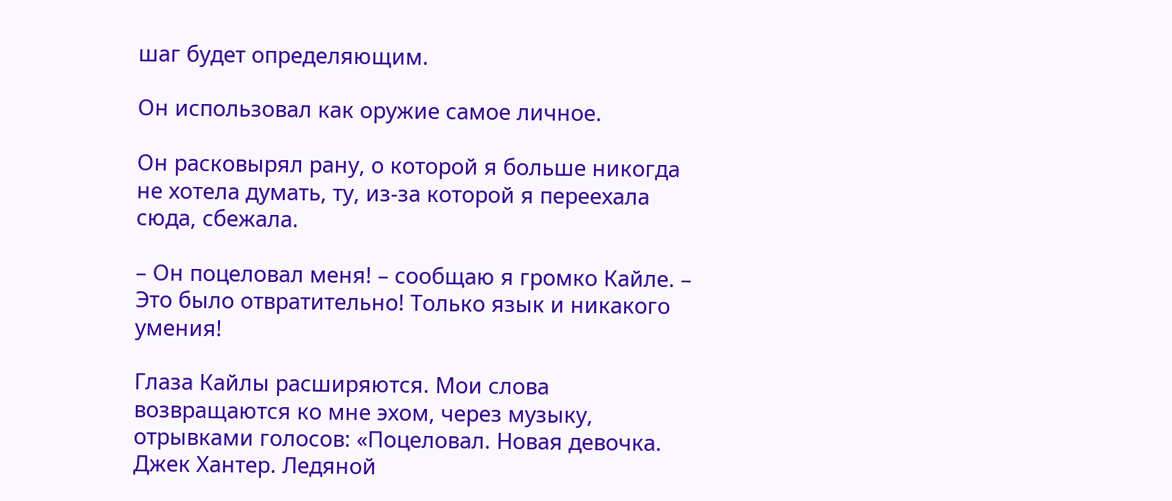шаг будет определяющим.

Он использовал как оружие самое личное.

Он расковырял рану, о которой я больше никогда не хотела думать, ту, из-за которой я переехала сюда, сбежала.

– Он поцеловал меня! – сообщаю я громко Кайле. – Это было отвратительно! Только язык и никакого умения!

Глаза Кайлы расширяются. Мои слова возвращаются ко мне эхом, через музыку, отрывками голосов: «Поцеловал. Новая девочка. Джек Хантер. Ледяной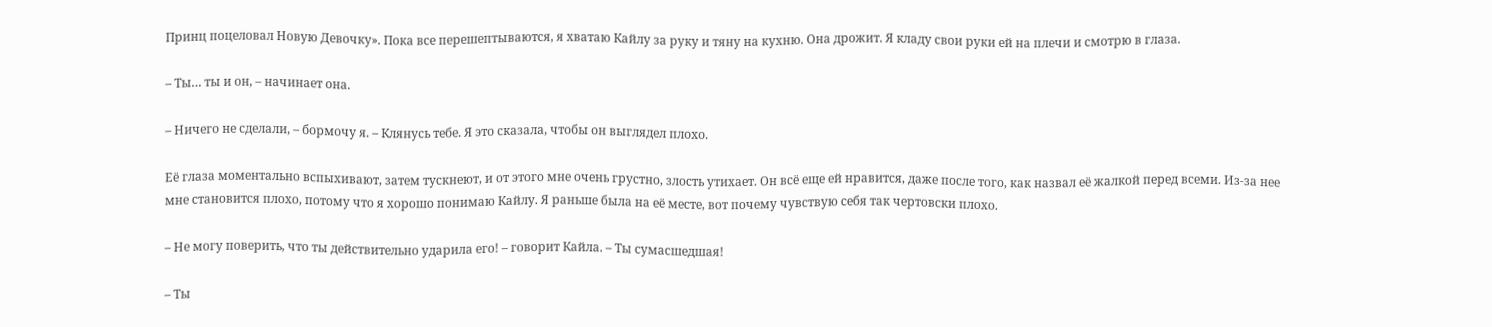Принц поцеловал Новую Девочку». Пока все перешептываются, я хватаю Кайлу за руку и тяну на кухню. Она дрожит. Я кладу свои руки ей на плечи и смотрю в глаза.

– Ты… ты и он, – начинает она.

– Ничего не сделали, – бормочу я. – Клянусь тебе. Я это сказала, чтобы он выглядел плохо.

Её глаза моментально вспыхивают, затем тускнеют, и от этого мне очень грустно, злость утихает. Он всё еще ей нравится, даже после того, как назвал её жалкой перед всеми. Из-за нее мне становится плохо, потому что я хорошо понимаю Кайлу. Я раньше была на её месте, вот почему чувствую себя так чертовски плохо.

– Не могу поверить, что ты действительно ударила его! – говорит Кайла. – Ты сумасшедшая!

– Ты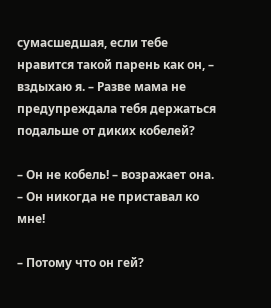сумасшедшая, если тебе нравится такой парень как он, – вздыхаю я. – Разве мама не предупреждала тебя держаться подальше от диких кобелей?

– Он не кобель! – возражает она. – Он никогда не приставал ко мне!

– Потому что он гей?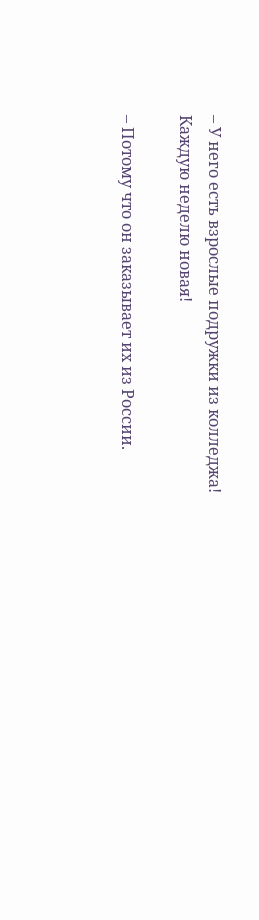– У него есть взрослые подружки из колледжа! Каждую неделю новая!

– Потому что он заказывает их из России.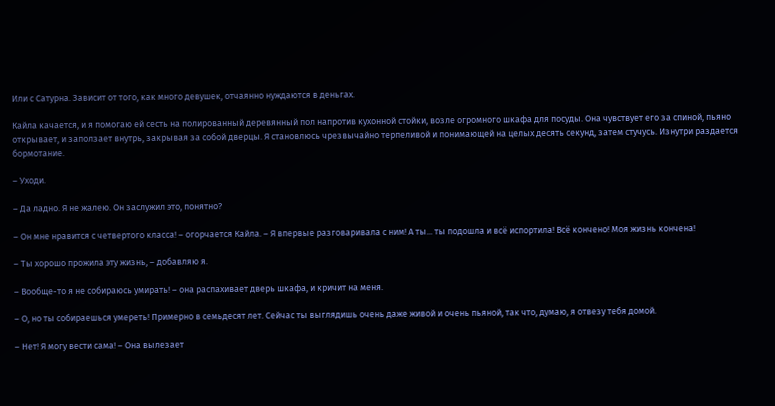Или с Сатурна. Зависит от того, как много девушек, отчаянно нуждаются в деньгах.

Кайла качается, и я помогаю ей сесть на полированный деревянный пол напротив кухонной стойки, возле огромного шкафа для посуды. Она чувствует его за спиной, пьяно открывает, и заползает внутрь, закрывая за собой дверцы. Я становлюсь чрезвычайно терпеливой и понимающей на целых десять секунд, затем стучусь. Изнутри раздается бормотание.

– Уходи.

– Да ладно. Я не жалею. Он заслужил это, понятно?

– Он мне нравится с четвертого класса! – огорчается Кайла. – Я впервые разговаривала с ним! А ты... ты подошла и всё испортила! Всё кончено! Моя жизнь кончена!

– Ты хорошо прожила эту жизнь, – добавляю я.

– Вообще-то я не собираюсь умирать! – она распахивает дверь шкафа, и кричит на меня.

– О, но ты собираешься умереть! Примерно в семьдесят лет. Сейчас ты выглядишь очень даже живой и очень пьяной, так что, думаю, я отвезу тебя домой.

– Нет! Я могу вести сама! – Она вылезает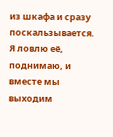из шкафа и сразу поскальзывается. Я ловлю её, поднимаю, и вместе мы выходим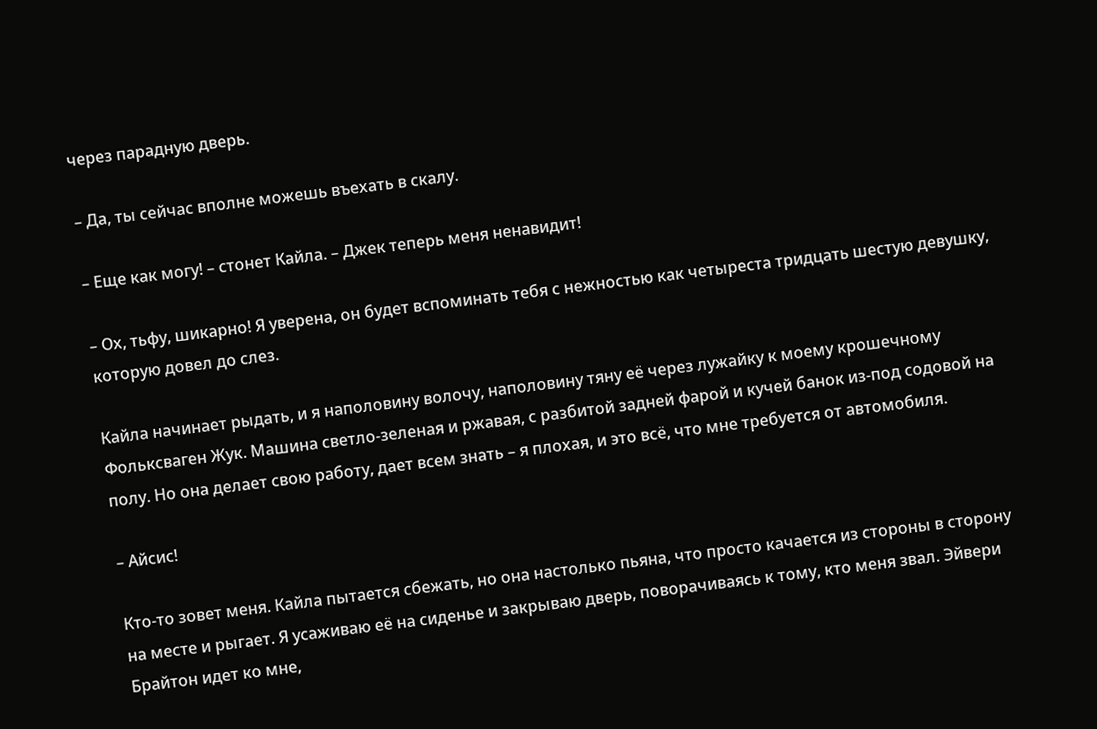через парадную дверь.

– Да, ты сейчас вполне можешь въехать в скалу.

– Еще как могу! – стонет Кайла. – Джек теперь меня ненавидит!

– Ох, тьфу, шикарно! Я уверена, он будет вспоминать тебя с нежностью как четыреста тридцать шестую девушку, которую довел до слез.

Кайла начинает рыдать, и я наполовину волочу, наполовину тяну её через лужайку к моему крошечному Фольксваген Жук. Машина светло-зеленая и ржавая, с разбитой задней фарой и кучей банок из-под содовой на полу. Но она делает свою работу, дает всем знать – я плохая, и это всё, что мне требуется от автомобиля.

– Айсис!

Кто-то зовет меня. Кайла пытается сбежать, но она настолько пьяна, что просто качается из стороны в сторону на месте и рыгает. Я усаживаю её на сиденье и закрываю дверь, поворачиваясь к тому, кто меня звал. Эйвери Брайтон идет ко мне,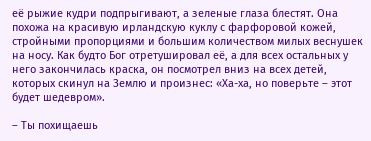её рыжие кудри подпрыгивают, а зеленые глаза блестят. Она похожа на красивую ирландскую куклу с фарфоровой кожей, стройными пропорциями и большим количеством милых веснушек на носу. Как будто Бог отретушировал её, а для всех остальных у него закончилась краска, он посмотрел вниз на всех детей, которых скинул на Землю и произнес: «Ха-ха, но поверьте – этот будет шедевром».

– Ты похищаешь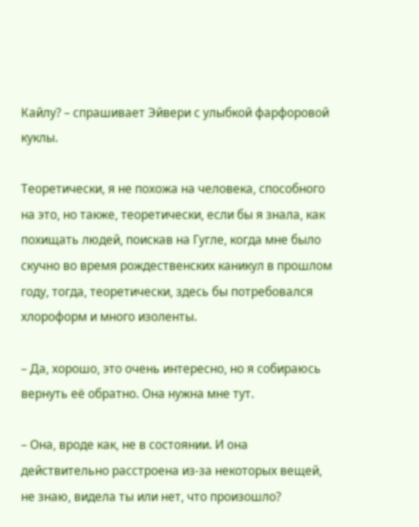Кайлу? – спрашивает Эйвери с улыбкой фарфоровой куклы.

Теоретически, я не похожа на человека, способного на это, но также, теоретически, если бы я знала, как похищать людей, поискав на Гугле, когда мне было скучно во время рождественских каникул в прошлом году, тогда, теоретически, здесь бы потребовался хлороформ и много изоленты.

– Да, хорошо, это очень интересно, но я собираюсь вернуть её обратно. Она нужна мне тут.

– Она, вроде как, не в состоянии. И она действительно расстроена из-за некоторых вещей, не знаю, видела ты или нет, что произошло?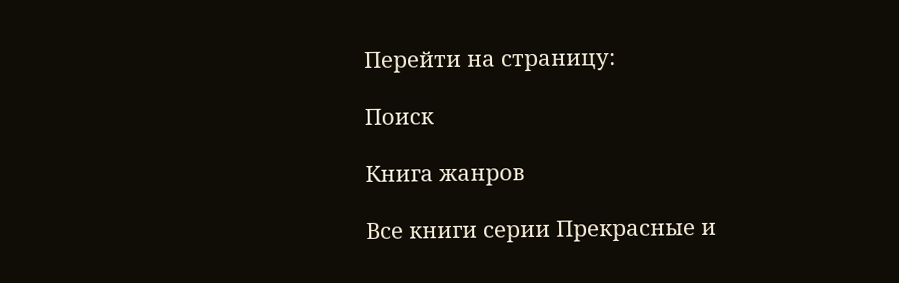Перейти на страницу:

Поиск

Книга жанров

Все книги серии Прекрасные и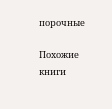порочные

Похожие книги